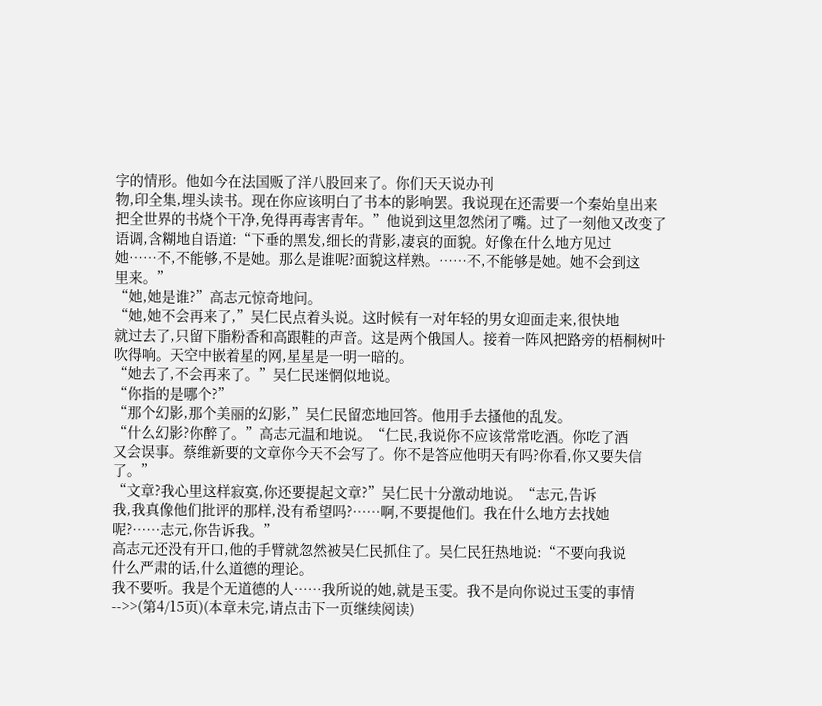字的情形。他如今在法国贩了洋八股回来了。你们天天说办刊
物,印全集,埋头读书。现在你应该明白了书本的影响罢。我说现在还需要一个秦始皇出来
把全世界的书烧个干净,免得再毒害青年。”他说到这里忽然闭了嘴。过了一刻他又改变了
语调,含糊地自语道:“下垂的黑发,细长的背影,凄哀的面貌。好像在什么地方见过
她……不,不能够,不是她。那么是谁呢?面貌这样熟。……不,不能够是她。她不会到这
里来。”
“她,她是谁?”高志元惊奇地问。
“她,她不会再来了,”吴仁民点着头说。这时候有一对年轻的男女迎面走来,很快地
就过去了,只留下脂粉香和高跟鞋的声音。这是两个俄国人。接着一阵风把路旁的梧桐树叶
吹得响。天空中嵌着星的网,星星是一明一暗的。
“她去了,不会再来了。”吴仁民迷惘似地说。
“你指的是哪个?”
“那个幻影,那个美丽的幻影,”吴仁民留恋地回答。他用手去搔他的乱发。
“什么幻影?你醉了。”高志元温和地说。“仁民,我说你不应该常常吃酒。你吃了酒
又会误事。蔡维新要的文章你今天不会写了。你不是答应他明天有吗?你看,你又要失信
了。”
“文章?我心里这样寂寞,你还要提起文章?”吴仁民十分激动地说。“志元,告诉
我,我真像他们批评的那样,没有希望吗?……啊,不要提他们。我在什么地方去找她
呢?……志元,你告诉我。”
高志元还没有开口,他的手臂就忽然被吴仁民抓住了。吴仁民狂热地说:“不要向我说
什么严肃的话,什么道德的理论。
我不要听。我是个无道德的人……我所说的她,就是玉雯。我不是向你说过玉雯的事情
-->>(第4/15页)(本章未完,请点击下一页继续阅读)